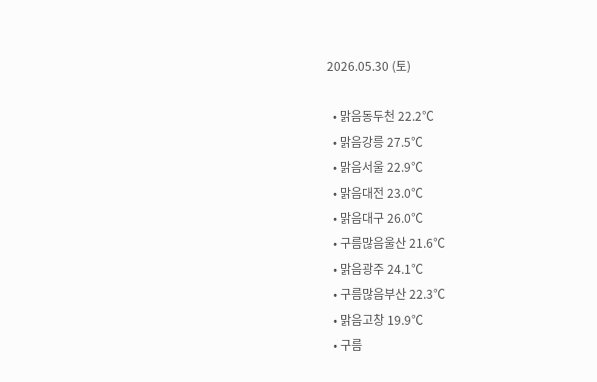2026.05.30 (토)

  • 맑음동두천 22.2℃
  • 맑음강릉 27.5℃
  • 맑음서울 22.9℃
  • 맑음대전 23.0℃
  • 맑음대구 26.0℃
  • 구름많음울산 21.6℃
  • 맑음광주 24.1℃
  • 구름많음부산 22.3℃
  • 맑음고창 19.9℃
  • 구름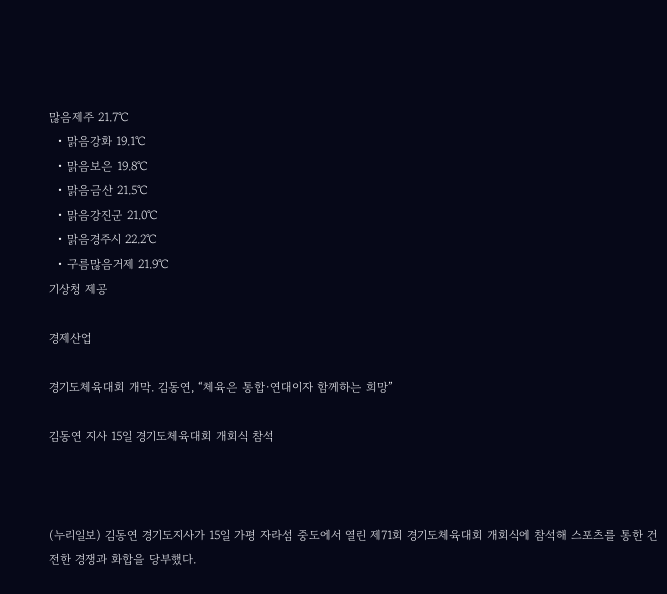많음제주 21.7℃
  • 맑음강화 19.1℃
  • 맑음보은 19.8℃
  • 맑음금산 21.5℃
  • 맑음강진군 21.0℃
  • 맑음경주시 22.2℃
  • 구름많음거제 21.9℃
기상청 제공

경제산업

경기도체육대회 개막. 김동연, “체육은 통합·연대이자 함께하는 희망”

김동연 지사 15일 경기도체육대회 개회식 참석



(누리일보) 김동연 경기도지사가 15일 가평 자라섬 중도에서 열린 제71회 경기도체육대회 개회식에 참석해 스포츠를 통한 건전한 경쟁과 화합을 당부했다.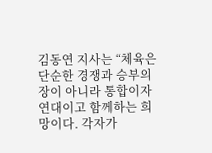김동연 지사는 “체육은 단순한 경쟁과 승부의 장이 아니라 통합이자 연대이고 함께하는 희망이다. 각자가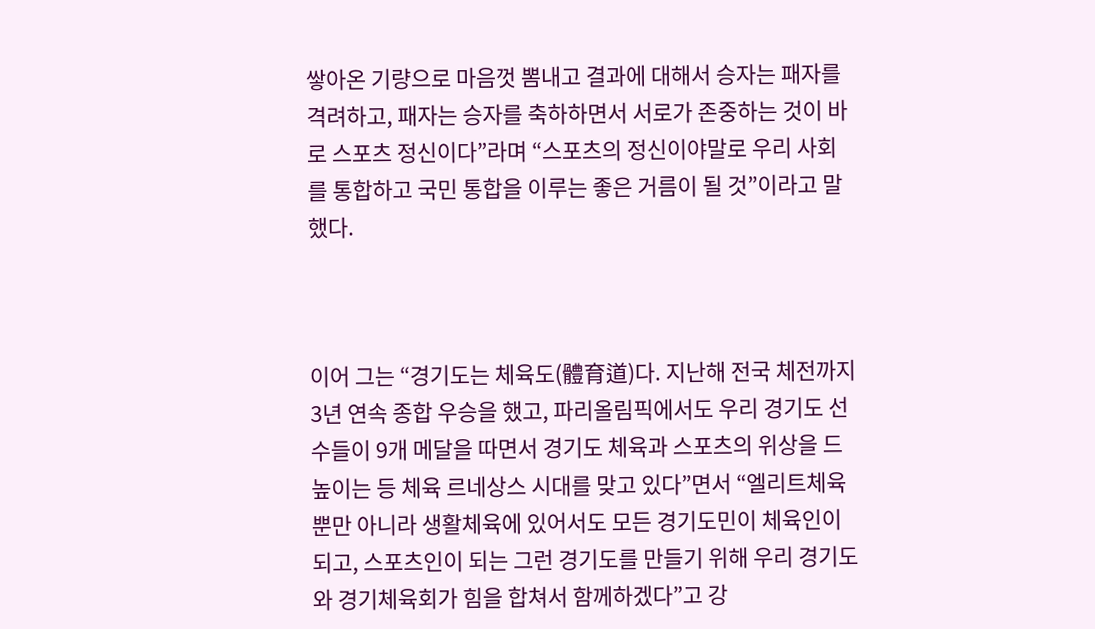쌓아온 기량으로 마음껏 뽐내고 결과에 대해서 승자는 패자를 격려하고, 패자는 승자를 축하하면서 서로가 존중하는 것이 바로 스포츠 정신이다”라며 “스포츠의 정신이야말로 우리 사회를 통합하고 국민 통합을 이루는 좋은 거름이 될 것”이라고 말했다.



이어 그는 “경기도는 체육도(體育道)다. 지난해 전국 체전까지 3년 연속 종합 우승을 했고, 파리올림픽에서도 우리 경기도 선수들이 9개 메달을 따면서 경기도 체육과 스포츠의 위상을 드높이는 등 체육 르네상스 시대를 맞고 있다”면서 “엘리트체육뿐만 아니라 생활체육에 있어서도 모든 경기도민이 체육인이 되고, 스포츠인이 되는 그런 경기도를 만들기 위해 우리 경기도와 경기체육회가 힘을 합쳐서 함께하겠다”고 강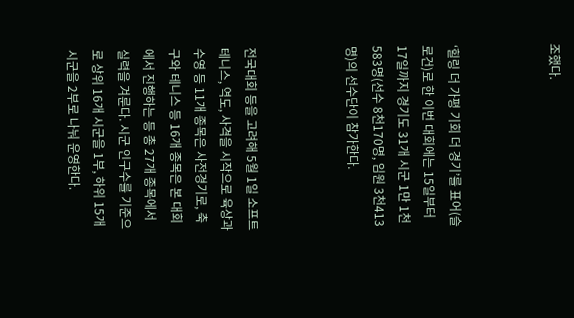조했다.



‘힐링 더 가평 기회 더 경기’를 표어(슬로건)로 한 이번 대회에는 15일부터 17일까지 경기도 31개 시군 1만 1천583명(선수 8천170명, 임원 3천413명)의 선수단이 참가한다.



전국대회 등을 고려해 5월 1일 소프트테니스, 역도, 사격을 시작으로 육상과 수영 등 11개 종목은 사전경기로, 축구와 테니스 등 16개 종목은 본 대회에서 진행하는 등 총 27개 종목에서 실력을 겨룬다. 시군 인구수를 기준으로 상위 16개 시군을 1부, 하위 15개 시군을 2부로 나눠 운영한다.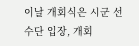이날 개회식은 시군 선수단 입장, 개회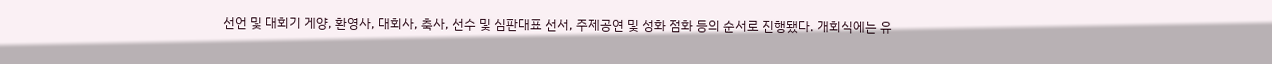선언 및 대회기 게양, 환영사, 대회사, 축사, 선수 및 심판대표 선서, 주제공연 및 성화 점화 등의 순서로 진행됐다. 개회식에는 유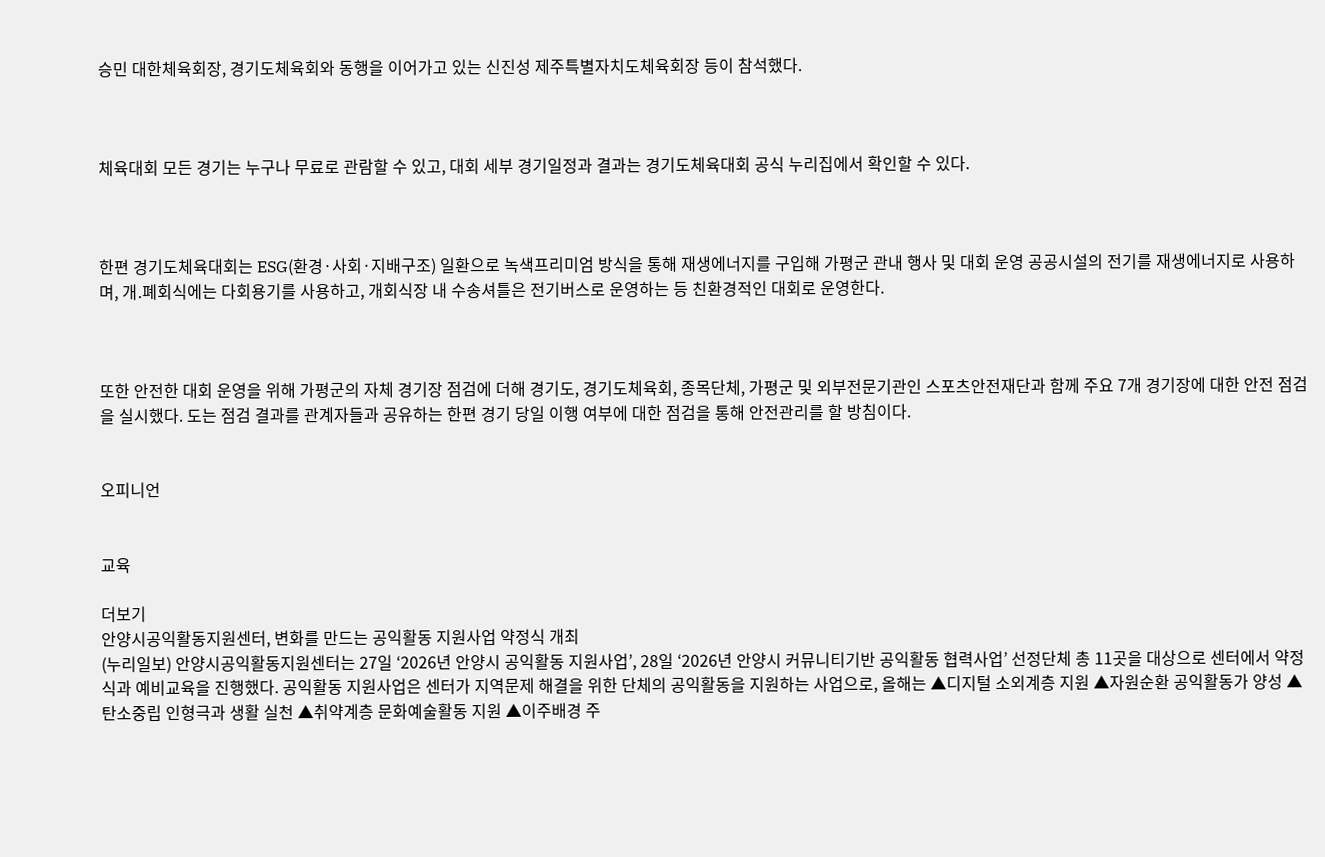승민 대한체육회장, 경기도체육회와 동행을 이어가고 있는 신진성 제주특별자치도체육회장 등이 참석했다.



체육대회 모든 경기는 누구나 무료로 관람할 수 있고, 대회 세부 경기일정과 결과는 경기도체육대회 공식 누리집에서 확인할 수 있다.



한편 경기도체육대회는 ESG(환경·사회·지배구조) 일환으로 녹색프리미엄 방식을 통해 재생에너지를 구입해 가평군 관내 행사 및 대회 운영 공공시설의 전기를 재생에너지로 사용하며, 개․폐회식에는 다회용기를 사용하고, 개회식장 내 수송셔틀은 전기버스로 운영하는 등 친환경적인 대회로 운영한다.



또한 안전한 대회 운영을 위해 가평군의 자체 경기장 점검에 더해 경기도, 경기도체육회, 종목단체, 가평군 및 외부전문기관인 스포츠안전재단과 함께 주요 7개 경기장에 대한 안전 점검을 실시했다. 도는 점검 결과를 관계자들과 공유하는 한편 경기 당일 이행 여부에 대한 점검을 통해 안전관리를 할 방침이다.


오피니언


교육

더보기
안양시공익활동지원센터, 변화를 만드는 공익활동 지원사업 약정식 개최
(누리일보) 안양시공익활동지원센터는 27일 ‘2026년 안양시 공익활동 지원사업’, 28일 ‘2026년 안양시 커뮤니티기반 공익활동 협력사업’ 선정단체 총 11곳을 대상으로 센터에서 약정식과 예비교육을 진행했다. 공익활동 지원사업은 센터가 지역문제 해결을 위한 단체의 공익활동을 지원하는 사업으로, 올해는 ▲디지털 소외계층 지원 ▲자원순환 공익활동가 양성 ▲탄소중립 인형극과 생활 실천 ▲취약계층 문화예술활동 지원 ▲이주배경 주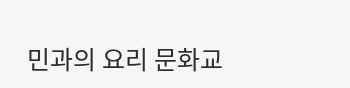민과의 요리 문화교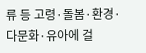류 등 고령·돌봄·환경·다문화·유아에 걸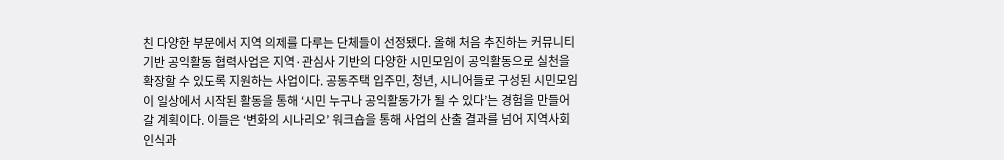친 다양한 부문에서 지역 의제를 다루는 단체들이 선정됐다. 올해 처음 추진하는 커뮤니티 기반 공익활동 협력사업은 지역·관심사 기반의 다양한 시민모임이 공익활동으로 실천을 확장할 수 있도록 지원하는 사업이다. 공동주택 입주민, 청년, 시니어들로 구성된 시민모임이 일상에서 시작된 활동을 통해 ‘시민 누구나 공익활동가가 될 수 있다’는 경험을 만들어 갈 계획이다. 이들은 ‘변화의 시나리오’ 워크숍을 통해 사업의 산출 결과를 넘어 지역사회 인식과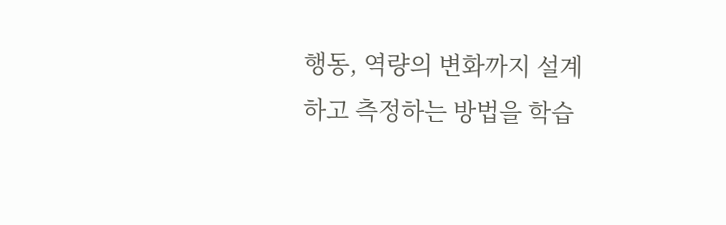행동, 역량의 변화까지 설계하고 측정하는 방법을 학습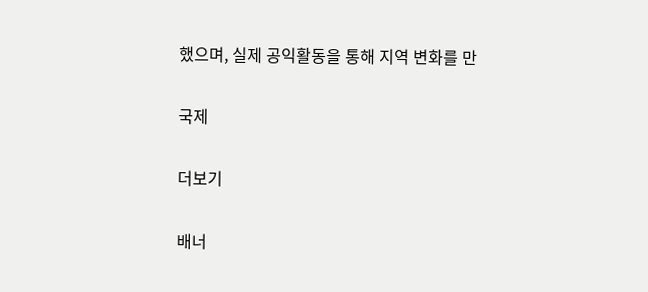했으며, 실제 공익활동을 통해 지역 변화를 만

국제

더보기

배너